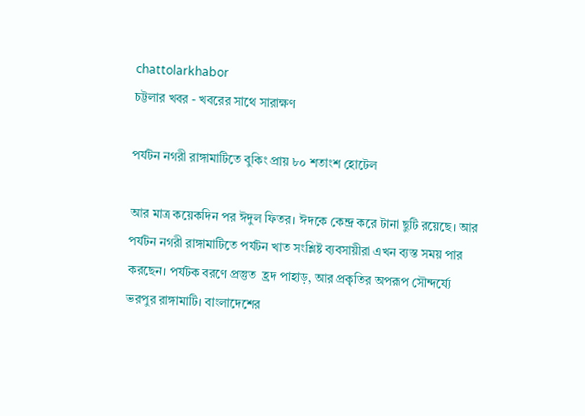chattolarkhabor
চট্টলার খবর - খবরের সাথে সারাক্ষণ

পর্যটন নগরী রাঙ্গামাটিতে বুকিং প্রায় ৮০ শতাংশ হোটেল

আর মাত্র কয়েকদিন পর ঈদুল ফিতর। ঈদকে কেন্দ্র করে টানা ছুটি রয়েছে। আর পর্যটন নগরী রাঙ্গামাটিতে পর্যটন খাত সংশ্লিষ্ট ব্যবসায়ীরা এখন ব্যস্ত সময় পার করছেন। পর্যটক বরণে প্রস্তুত  হ্রদ পাহাড়, আর প্রকৃতির অপরূপ সৌন্দর্য্যে ভরপুর রাঙ্গামাটি। বাংলাদেশের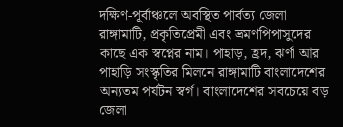দক্ষিণ-পূর্বাঞ্চলে অবস্থিত পার্বত্য জেলা রাঙ্গামাটি, প্রকৃতিপ্রেমী এবং ভ্রমণপিপাসুদের কাছে এক স্বপ্নের নাম। পাহাড়, হ্রদ, ঝর্ণা আর পাহাড়ি সংস্কৃতির মিলনে রাঙ্গামাটি বাংলাদেশের অন্যতম পর্যটন স্বর্গ। বাংলাদেশের সবচেয়ে বড় জেলা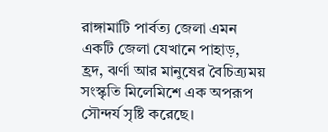রাঙ্গামাটি পার্বত্য জেলা এমন একটি জেলা যেখানে পাহাড়, হ্রদ, ঝর্ণা আর মানুষের বৈচিত্র‍্যময় সংস্কৃতি মিলেমিশে এক অপরূপ সৌন্দর্য সৃষ্টি করেছে।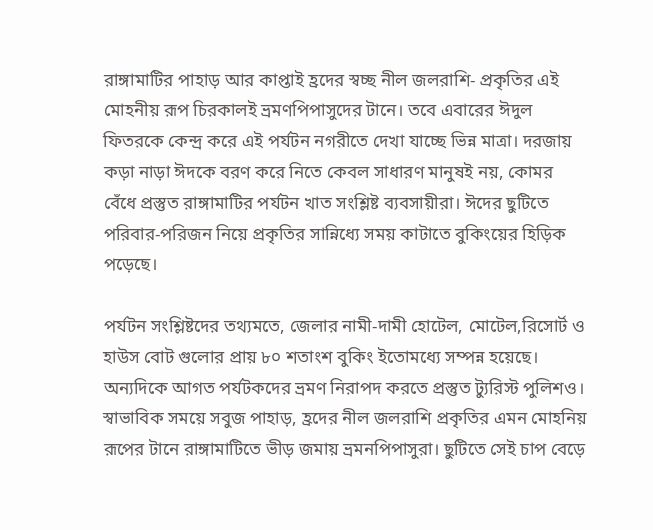রাঙ্গামাটির পাহাড় আর কাপ্তাই হ্রদের স্বচ্ছ নীল জলরাশি- প্রকৃতির এই মোহনীয় রূপ চিরকালই ভ্রমণপিপাসুদের টানে। তবে এবারের ঈদুল ফিতরকে কেন্দ্র করে এই পর্যটন নগরীতে দেখা যাচ্ছে ভিন্ন মাত্রা। দরজায় কড়া নাড়া ঈদকে বরণ করে নিতে কেবল সাধারণ মানুষই নয়, কোমর বেঁধে প্রস্তুত রাঙ্গামাটির পর্যটন খাত সংশ্লিষ্ট ব্যবসায়ীরা। ঈদের ছুটিতে পরিবার-পরিজন নিয়ে প্রকৃতির সান্নিধ্যে সময় কাটাতে বুকিংয়ের হিড়িক পড়েছে।

পর্যটন সংশ্লিষ্টদের তথ্যমতে, জেলার নামী-দামী হোটেল, মোটেল,রিসোর্ট ও হাউস বোট গুলোর প্রায় ৮০ শতাংশ বুকিং ইতোমধ্যে সম্পন্ন হয়েছে। অন্যদিকে আগত পর্যটকদের ভ্রমণ নিরাপদ করতে প্রস্তুত ট্যুরিস্ট পুলিশও। স্বাভাবিক সময়ে সবুজ পাহাড়, হ্রদের নীল জলরাশি প্রকৃতির এমন মোহনিয় রূপের টানে রাঙ্গামাটিতে ভীড় জমায় ভ্রমনপিপাসুরা। ছুটিতে সেই চাপ বেড়ে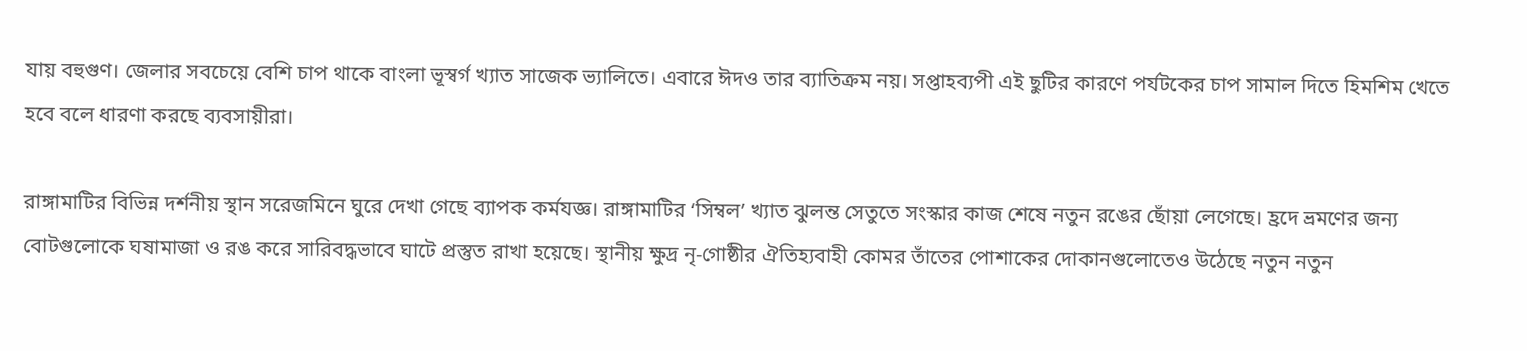যায় বহুগুণ। জেলার সবচেয়ে বেশি চাপ থাকে বাংলা ভূস্বর্গ খ্যাত সাজেক ভ্যালিতে। এবারে ঈদও তার ব্যাতিক্রম নয়। সপ্তাহব্যপী এই ছুটির কারণে পর্যটকের চাপ সামাল দিতে হিমশিম খেতে হবে বলে ধারণা করছে ব্যবসায়ীরা।

রাঙ্গামাটির বিভিন্ন দর্শনীয় স্থান সরেজমিনে ঘুরে দেখা গেছে ব্যাপক কর্মযজ্ঞ। রাঙ্গামাটির ‘সিম্বল’ খ্যাত ঝুলন্ত সেতুতে সংস্কার কাজ শেষে নতুন রঙের ছোঁয়া লেগেছে। হ্রদে ভ্রমণের জন্য বোটগুলোকে ঘষামাজা ও রঙ করে সারিবদ্ধভাবে ঘাটে প্রস্তুত রাখা হয়েছে। স্থানীয় ক্ষুদ্র নৃ-গোষ্ঠীর ঐতিহ্যবাহী কোমর তাঁতের পোশাকের দোকানগুলোতেও উঠেছে নতুন নতুন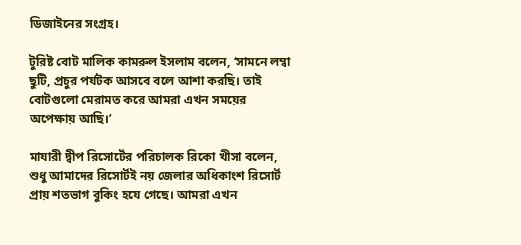ডিজাইনের সংগ্রহ।

টুরিষ্ট বোট মালিক কামরুল ইসলাম বলেন, ‘সামনে লম্বা ছুটি, প্রচুর পর্যটক আসবে বলে আশা করছি। তাই বোটগুলো মেরামত করে আমরা এখন সময়ের অপেক্ষায় আছি।’

মাযারী দ্বীপ রিসোর্টের পরিচালক রিকো খীসা বলেন, শুধু আমাদের রিসোর্টই নয় জেলার অধিকাংশ রিসোর্ট প্রায় শতভাগ বুকিং হযে গেছে। আমরা এখন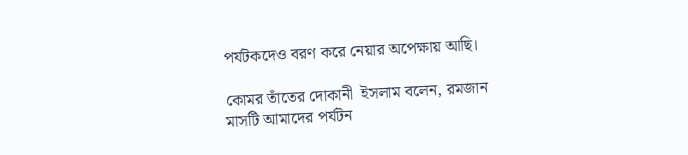পর্যটকদেও বরণ করে নেয়ার অপেক্ষায় আছি।

কোমর তাঁতের দোকানী  ইসলাম বলেন, রমজান মাসটি আমাদের পর্যটন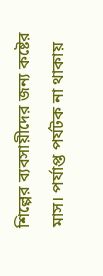শিল্পের ব্যবসায়ীদের জন্য কষ্টের মাস। পর্যাপ্ত পর্যটক না থাকায়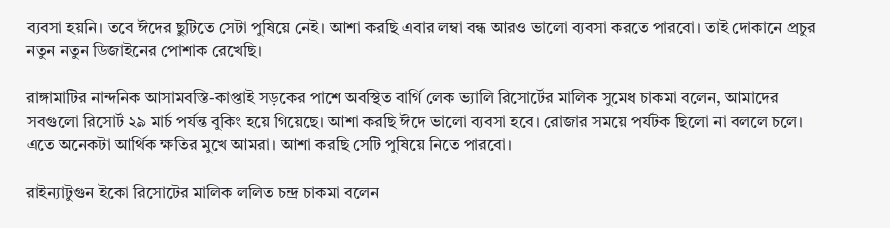ব্যবসা হয়নি। তবে ঈদের ছুটিতে সেটা পুষিয়ে নেই। আশা করছি এবার লম্বা বন্ধ আরও ভালো ব্যবসা করতে পারবো। তাই দোকানে প্রচুর নতুন নতুন ডিজাইনের পোশাক রেখেছি।

রাঙ্গামাটির নান্দনিক আসামবস্তি-কাপ্তাই সড়কের পাশে অবস্থিত বার্গি লেক ভ্যালি রিসোর্টের মালিক সুমেধ চাকমা বলেন, আমাদের সবগুলো রিসোর্ট ২৯ মার্চ পর্যন্ত বুকিং হয়ে গিয়েছে। আশা করছি ঈদে ভালো ব্যবসা হবে। রোজার সময়ে পর্যটক ছিলো না বললে চলে। এতে অনেকটা আর্থিক ক্ষতির মুখে আমরা। আশা করছি সেটি পুষিয়ে নিতে পারবো।

রাইন্যাটুগুন ইকো রিসোটের মালিক ললিত চন্দ্র চাকমা বলেন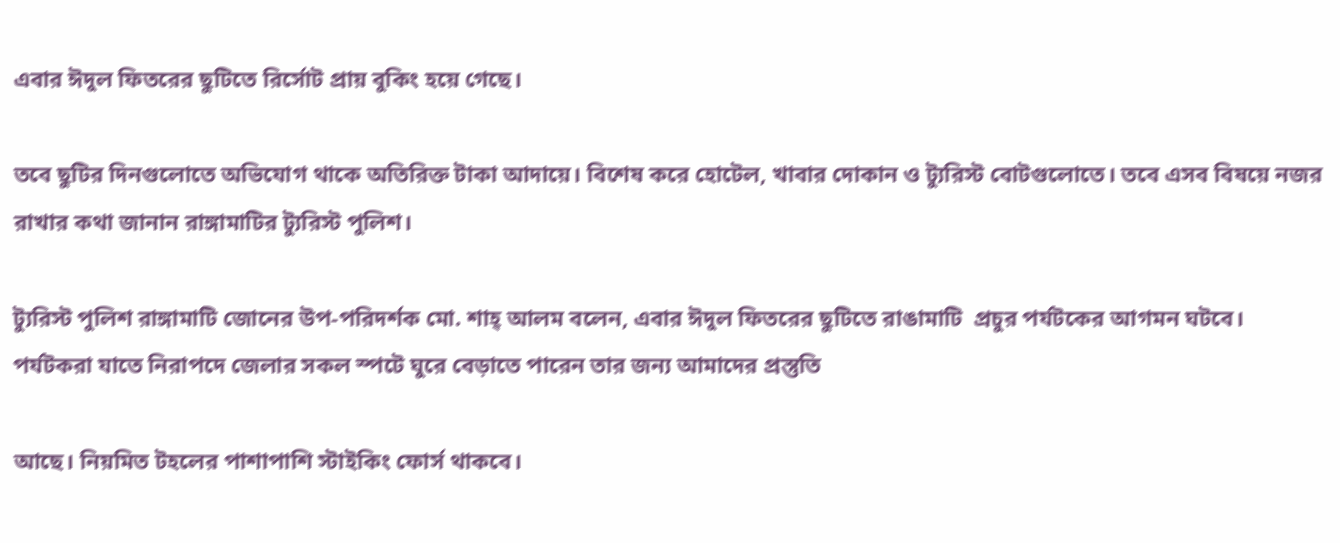এবার ঈদুল ফিতরের ছুটিতে রির্সোট প্রায় বুকিং হয়ে গেছে।

তবে ছুটির দিনগুলোতে অভিযোগ থাকে অতিরিক্ত টাকা আদায়ে। বিশেষ করে হোটেল, খাবার দোকান ও ট্যুরিস্ট বোটগুলোতে। তবে এসব বিষয়ে নজর রাখার কথা জানান রাঙ্গামাটির ট্যুরিস্ট পুলিশ।

ট্যুরিস্ট পুলিশ রাঙ্গামাটি জোনের উপ-পরিদর্শক মো. শাহ্ আলম বলেন, এবার ঈদুল ফিতরের ছুটিতে রাঙামাটি  প্রচুর পর্যটকের আগমন ঘটবে। পর্যটকরা যাতে নিরাপদে জেলার সকল স্পটে ঘুরে বেড়াতে পারেন তার জন্য আমাদের প্রস্তুতি

আছে। নিয়মিত টহলের পাশাপাশি স্টাইকিং ফোর্স থাকবে।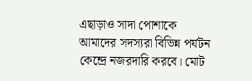এছাড়াও সাদা পোশাকে আমাদের সদস্যরা বিভিন্ন পর্যটন কেন্দ্রে নজরদারি করবে। মোট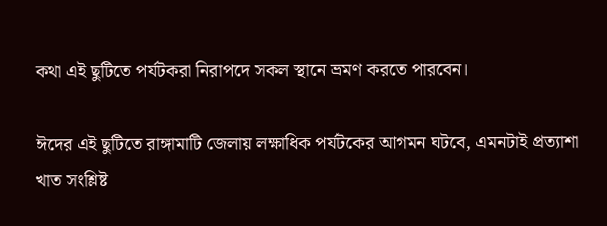কথা এই ছুটিতে পর্যটকরা নিরাপদে সকল স্থানে ভ্রমণ করতে পারবেন।

ঈদের এই ছুটিতে রাঙ্গামাটি জেলায় লক্ষাধিক পর্যটকের আগমন ঘটবে, এমনটাই প্রত্যাশা খাত সংশ্লিষ্ট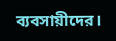ব্যবসায়ীদের।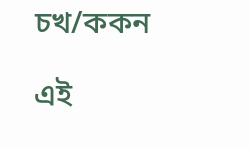চখ/ককন

এই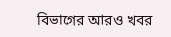বিভাগের আরও খবর